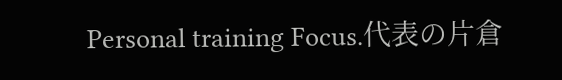Personal training Focus.代表の片倉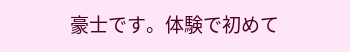豪士です。体験で初めて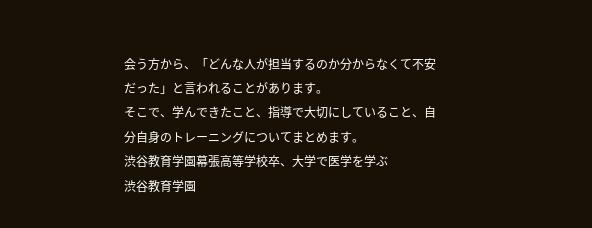会う方から、「どんな人が担当するのか分からなくて不安だった」と言われることがあります。
そこで、学んできたこと、指導で大切にしていること、自分自身のトレーニングについてまとめます。
渋谷教育学園幕張高等学校卒、大学で医学を学ぶ
渋谷教育学園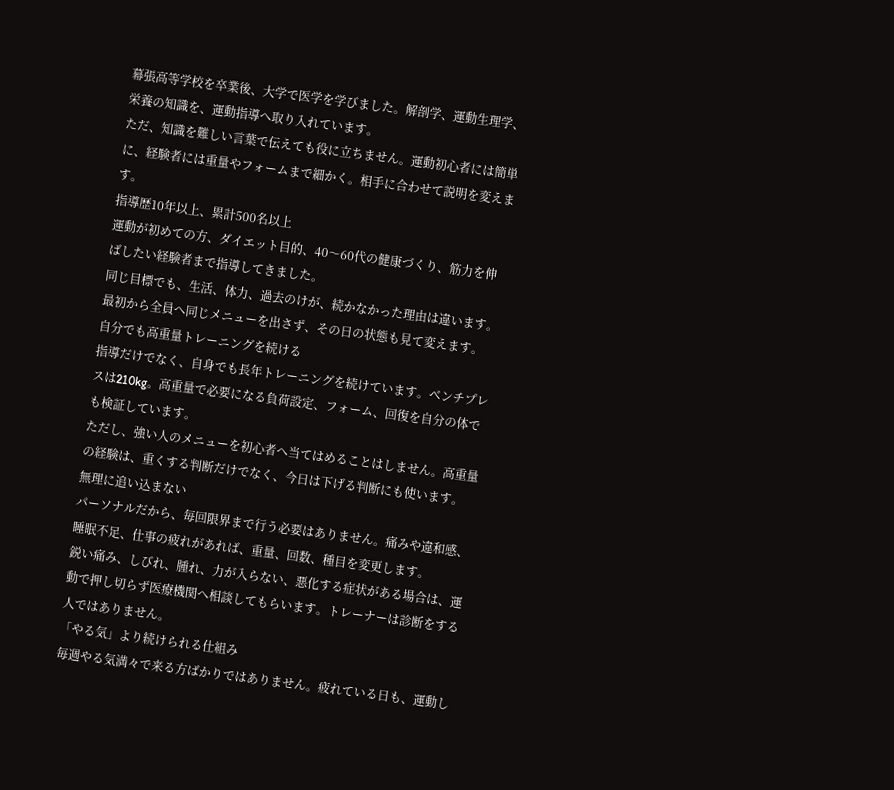幕張高等学校を卒業後、大学で医学を学びました。解剖学、運動生理学、栄養の知識を、運動指導へ取り入れています。
ただ、知識を難しい言葉で伝えても役に立ちません。運動初心者には簡単に、経験者には重量やフォームまで細かく。相手に合わせて説明を変えます。
指導歴10年以上、累計500名以上
運動が初めての方、ダイエット目的、40〜60代の健康づくり、筋力を伸ばしたい経験者まで指導してきました。
同じ目標でも、生活、体力、過去のけが、続かなかった理由は違います。最初から全員へ同じメニューを出さず、その日の状態も見て変えます。
自分でも高重量トレーニングを続ける
指導だけでなく、自身でも長年トレーニングを続けています。ベンチプレスは210kg。高重量で必要になる負荷設定、フォーム、回復を自分の体でも検証しています。
ただし、強い人のメニューを初心者へ当てはめることはしません。高重量の経験は、重くする判断だけでなく、今日は下げる判断にも使います。
無理に追い込まない
パーソナルだから、毎回限界まで行う必要はありません。痛みや違和感、睡眠不足、仕事の疲れがあれば、重量、回数、種目を変更します。
鋭い痛み、しびれ、腫れ、力が入らない、悪化する症状がある場合は、運動で押し切らず医療機関へ相談してもらいます。トレーナーは診断をする人ではありません。
「やる気」より続けられる仕組み
毎週やる気満々で来る方ばかりではありません。疲れている日も、運動し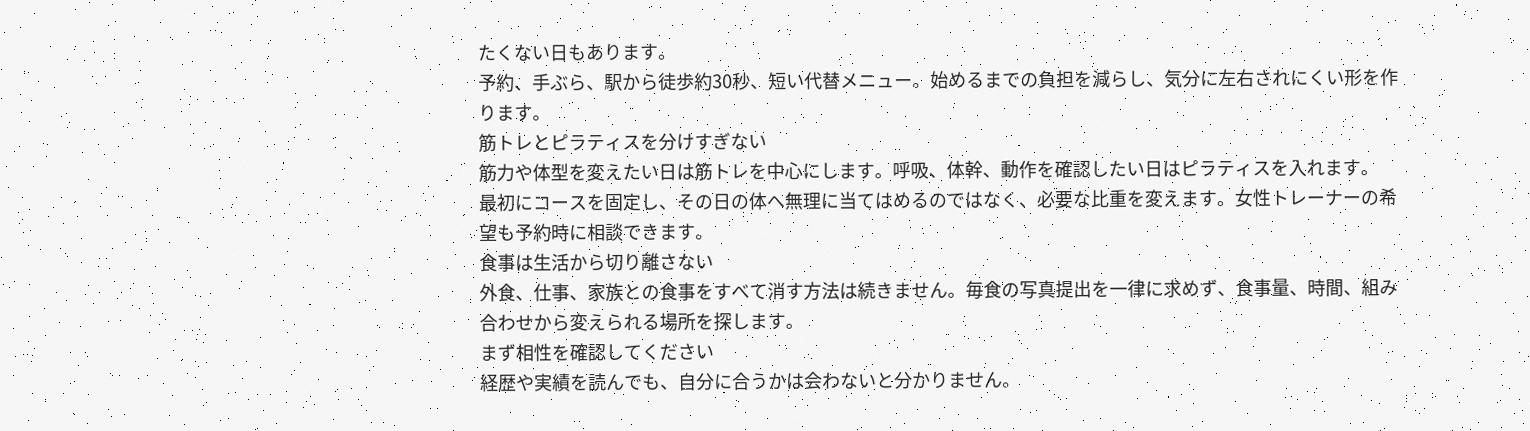たくない日もあります。
予約、手ぶら、駅から徒歩約30秒、短い代替メニュー。始めるまでの負担を減らし、気分に左右されにくい形を作ります。
筋トレとピラティスを分けすぎない
筋力や体型を変えたい日は筋トレを中心にします。呼吸、体幹、動作を確認したい日はピラティスを入れます。
最初にコースを固定し、その日の体へ無理に当てはめるのではなく、必要な比重を変えます。女性トレーナーの希望も予約時に相談できます。
食事は生活から切り離さない
外食、仕事、家族との食事をすべて消す方法は続きません。毎食の写真提出を一律に求めず、食事量、時間、組み合わせから変えられる場所を探します。
まず相性を確認してください
経歴や実績を読んでも、自分に合うかは会わないと分かりません。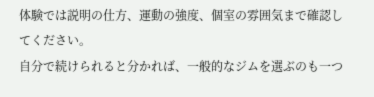体験では説明の仕方、運動の強度、個室の雰囲気まで確認してください。
自分で続けられると分かれば、一般的なジムを選ぶのも一つ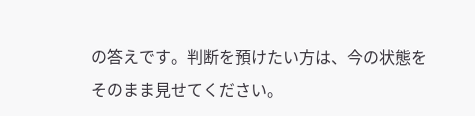の答えです。判断を預けたい方は、今の状態をそのまま見せてください。